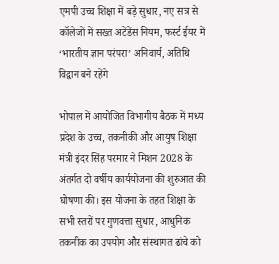एमपी उच्च शिक्षा में बड़े सुधार, नए सत्र से कॉलेजों में सख्त अटेंडेंस नियम, फर्स्ट ईयर में ‘भारतीय ज्ञान परंपरा’ अनिवार्य, अतिथि विद्वान बने रहेंगे

भोपाल में आयोजित विभागीय बैठक में मध्य प्रदेश के उच्च, तकनीकी और आयुष शिक्षा मंत्री इंदर सिंह परमार ने मिशन 2028 के अंतर्गत दो वर्षीय कार्ययोजना की शुरुआत की घोषणा की। इस योजना के तहत शिक्षा के सभी स्तरों पर गुणवत्ता सुधार, आधुनिक तकनीक का उपयोग और संस्थागत ढांचे को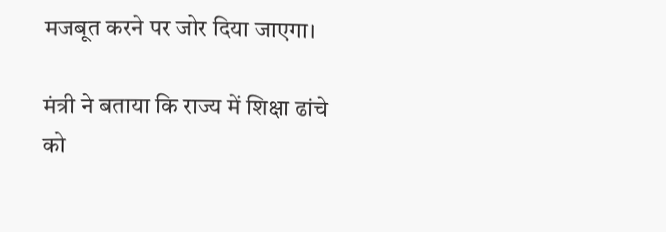मजबूत करने पर जोर दिया जाएगा।

मंत्री ने बताया कि राज्य में शिक्षा ढांचे को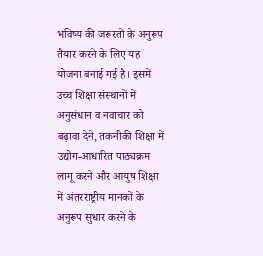भविष्य की जरूरतों के अनुरूप तैयार करने के लिए यह योजना बनाई गई है। इसमें उच्च शिक्षा संस्थानों में अनुसंधान व नवाचार को बढ़ावा देने, तकनीकी शिक्षा में उद्योग-आधारित पाठ्यक्रम लागू करने और आयुष शिक्षा में अंतरराष्ट्रीय मानकों के अनुरूप सुधार करने के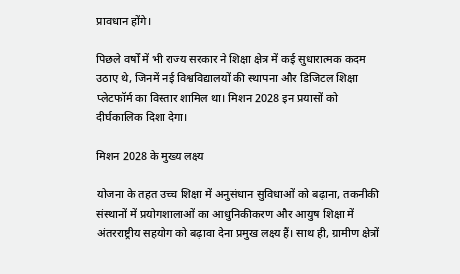प्रावधान होंगे।

पिछले वर्षों में भी राज्य सरकार ने शिक्षा क्षेत्र में कई सुधारात्मक कदम उठाए थे, जिनमें नई विश्वविद्यालयों की स्थापना और डिजिटल शिक्षा प्लेटफॉर्म का विस्तार शामिल था। मिशन 2028 इन प्रयासों को दीर्घकालिक दिशा देगा।

मिशन 2028 के मुख्य लक्ष्य

योजना के तहत उच्च शिक्षा में अनुसंधान सुविधाओं को बढ़ाना, तकनीकी संस्थानों में प्रयोगशालाओं का आधुनिकीकरण और आयुष शिक्षा में अंतरराष्ट्रीय सहयोग को बढ़ावा देना प्रमुख लक्ष्य हैं। साथ ही, ग्रामीण क्षेत्रों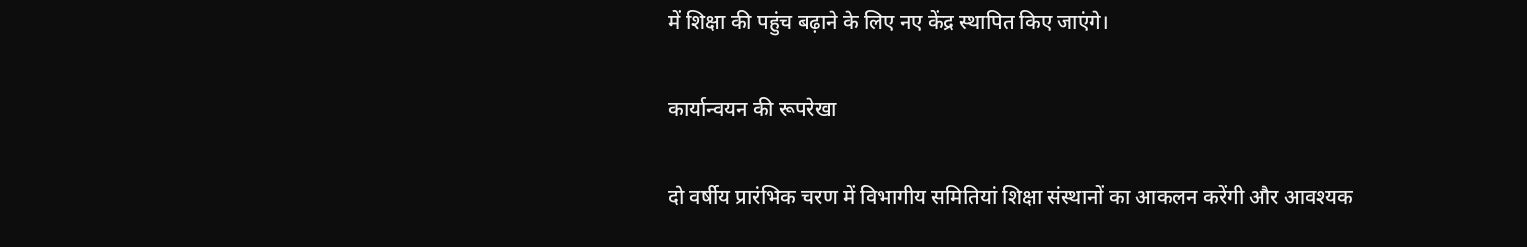में शिक्षा की पहुंच बढ़ाने के लिए नए केंद्र स्थापित किए जाएंगे।

कार्यान्वयन की रूपरेखा

दो वर्षीय प्रारंभिक चरण में विभागीय समितियां शिक्षा संस्थानों का आकलन करेंगी और आवश्यक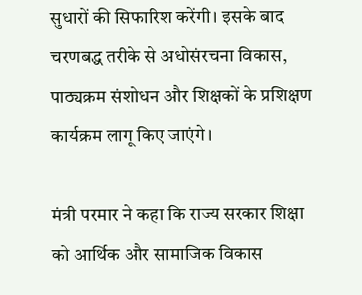सुधारों की सिफारिश करेंगी। इसके बाद चरणबद्ध तरीके से अधोसंरचना विकास, पाठ्यक्रम संशोधन और शिक्षकों के प्रशिक्षण कार्यक्रम लागू किए जाएंगे।

मंत्री परमार ने कहा कि राज्य सरकार शिक्षा को आर्थिक और सामाजिक विकास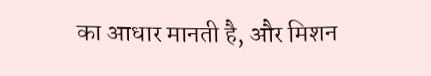का आधार मानती है, और मिशन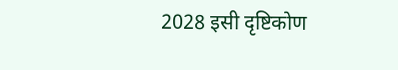2028 इसी दृष्टिकोण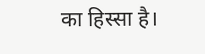का हिस्सा है।